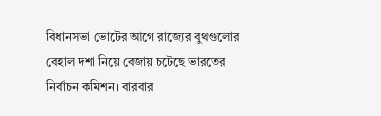বিধানসভা ভোটের আগে রাজ্যের বুথগুলোর বেহাল দশা নিয়ে বেজায় চটেছে ভারতের নির্বাচন কমিশন। বারবার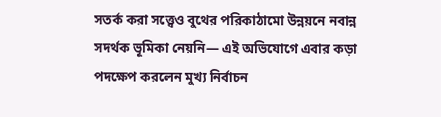সতর্ক করা সত্ত্বেও বুথের পরিকাঠামো উন্নয়নে নবান্ন সদর্থক ভূমিকা নেয়নি— এই অভিযোগে এবার কড়া পদক্ষেপ করলেন মুখ্য নির্বাচন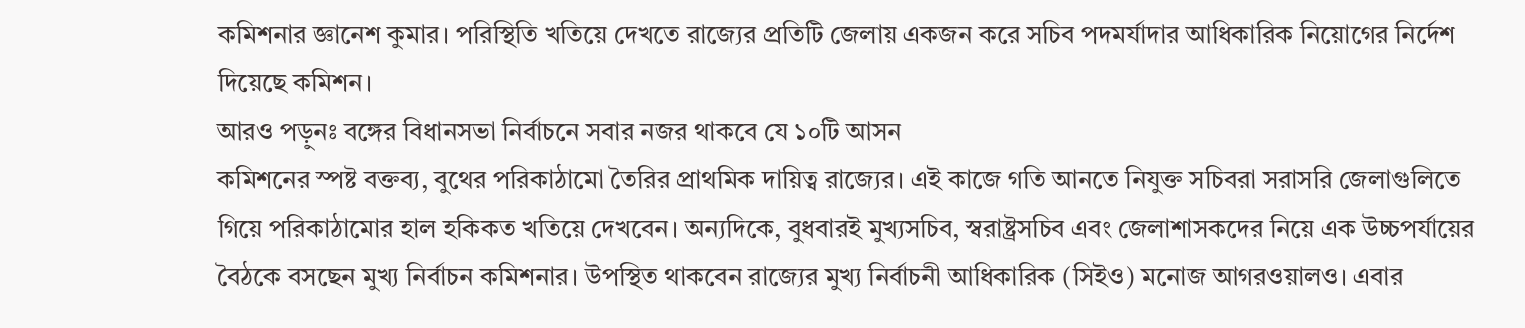কমিশনার জ্ঞানেশ কুমার। পরিস্থিতি খতিয়ে দেখতে রাজ্যের প্রতিটি জেলায় একজন করে সচিব পদমর্যাদার আধিকারিক নিয়োগের নির্দেশ দিয়েছে কমিশন।
আরও পড়ুনঃ বঙ্গের বিধানসভা নির্বাচনে সবার নজর থাকবে যে ১০টি আসন
কমিশনের স্পষ্ট বক্তব্য, বুথের পরিকাঠামো তৈরির প্রাথমিক দায়িত্ব রাজ্যের। এই কাজে গতি আনতে নিযুক্ত সচিবরা সরাসরি জেলাগুলিতে গিয়ে পরিকাঠামোর হাল হকিকত খতিয়ে দেখবেন। অন্যদিকে, বুধবারই মুখ্যসচিব, স্বরাষ্ট্রসচিব এবং জেলাশাসকদের নিয়ে এক উচ্চপর্যায়ের বৈঠকে বসছেন মুখ্য নির্বাচন কমিশনার। উপস্থিত থাকবেন রাজ্যের মুখ্য নির্বাচনী আধিকারিক (সিইও) মনোজ আগরওয়ালও। এবার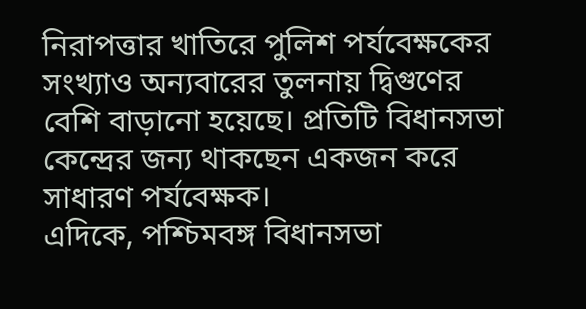নিরাপত্তার খাতিরে পুলিশ পর্যবেক্ষকের সংখ্যাও অন্যবারের তুলনায় দ্বিগুণের বেশি বাড়ানো হয়েছে। প্রতিটি বিধানসভা কেন্দ্রের জন্য থাকছেন একজন করে সাধারণ পর্যবেক্ষক।
এদিকে, পশ্চিমবঙ্গ বিধানসভা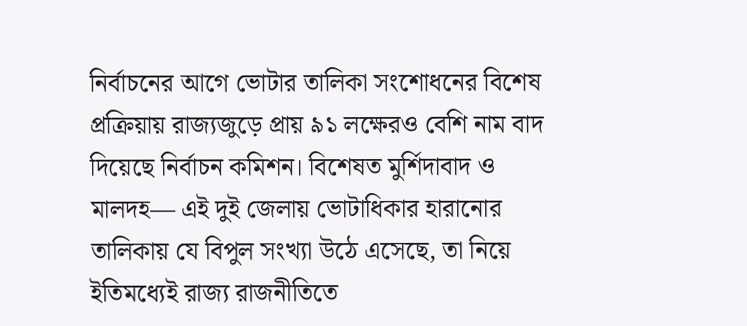নির্বাচনের আগে ভোটার তালিকা সংশোধনের বিশেষ প্রক্রিয়ায় রাজ্যজুড়ে প্রায় ৯১ লক্ষেরও বেশি নাম বাদ দিয়েছে নির্বাচন কমিশন। বিশেষত মুর্শিদাবাদ ও মালদহ— এই দুই জেলায় ভোটাধিকার হারানোর তালিকায় যে বিপুল সংখ্যা উঠে এসেছে, তা নিয়ে ইতিমধ্যেই রাজ্য রাজনীতিতে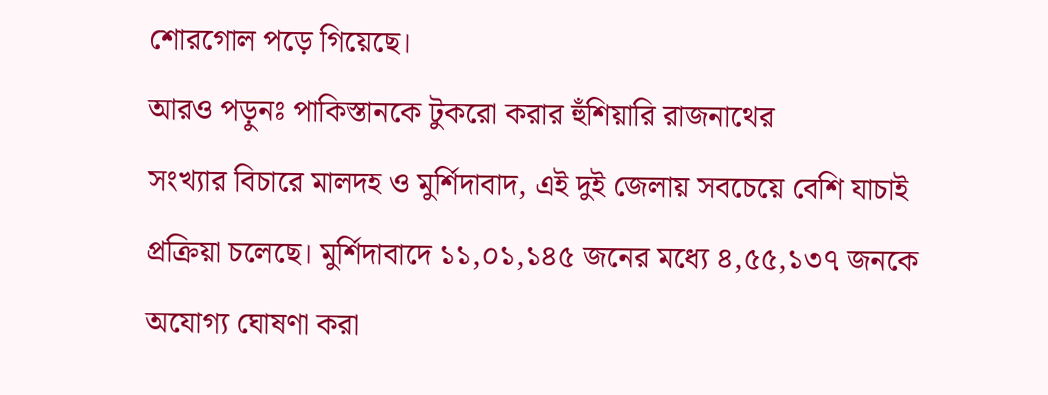শোরগোল পড়ে গিয়েছে।
আরও পড়ুনঃ পাকিস্তানকে টুকরো করার হুঁশিয়ারি রাজনাথের
সংখ্যার বিচারে মালদহ ও মুর্শিদাবাদ, এই দুই জেলায় সবচেয়ে বেশি যাচাই প্রক্রিয়া চলেছে। মুর্শিদাবাদে ১১,০১,১৪৫ জনের মধ্যে ৪,৫৫,১৩৭ জনকে অযোগ্য ঘোষণা করা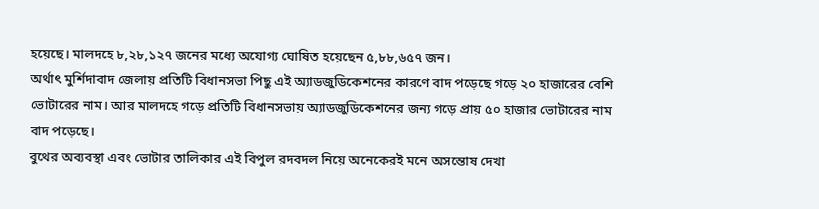হয়েছে। মালদহে ৮,২৮,১২৭ জনের মধ্যে অযোগ্য ঘোষিত হয়েছেন ৫,৮৮,৬৫৭ জন।
অর্থাৎ মুর্শিদাবাদ জেলায় প্রতিটি বিধানসভা পিছু এই অ্যাডজুডিকেশনের কারণে বাদ পড়েছে গড়ে ২০ হাজারের বেশি ভোটারের নাম। আর মালদহে গড়ে প্রতিটি বিধানসভায় অ্যাডজুডিকেশনের জন্য গড়ে প্রায় ৫০ হাজার ভোটারের নাম বাদ পড়েছে।
বুথের অব্যবস্থা এবং ভোটার তালিকার এই বিপুল রদবদল নিয়ে অনেকেরই মনে অসন্তোষ দেখা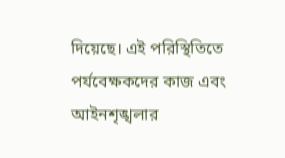দিয়েছে। এই পরিস্থিতিতে পর্যবেক্ষকদের কাজ এবং আইনশৃঙ্খলার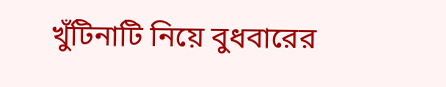খুঁটিনাটি নিয়ে বুধবারের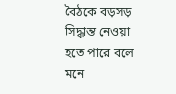বৈঠকে বড়সড় সিদ্ধান্ত নেওয়া হতে পারে বলে মনে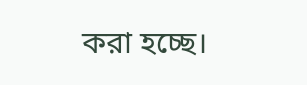করা হচ্ছে।